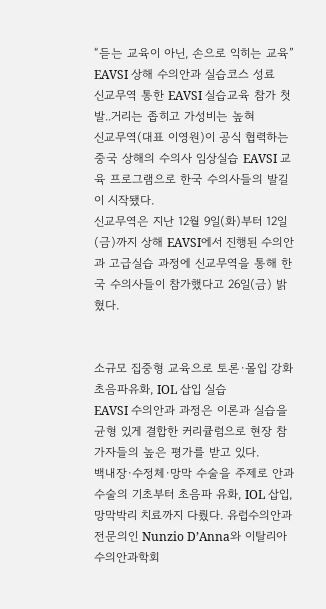“듣는 교육이 아닌, 손으로 익히는 교육” EAVSI 상해 수의안과 실습코스 성료
신교무역 통한 EAVSI 실습교육 참가 첫 발..거리는 좁히고 가성비는 높혀
신교무역(대표 이영원)이 공식 협력하는 중국 상해의 수의사 임상실습 EAVSI 교육 프로그램으로 한국 수의사들의 발길이 시작됐다.
신교무역은 지난 12월 9일(화)부터 12일(금)까지 상해 EAVSI에서 진행된 수의안과 고급실습 과정에 신교무역을 통해 한국 수의사들이 참가했다고 26일(금) 밝혔다.


소규모 집중형 교육으로 토론·몰입 강화
초음파유화, IOL 삽입 실습
EAVSI 수의안과 과정은 이론과 실습을 균형 있게 결합한 커리큘럼으로 현장 참가자들의 높은 평가를 받고 있다.
백내장·수정체·망막 수술을 주제로 안과 수술의 기초부터 초음파 유화, IOL 삽입, 망막박리 치료까지 다뤘다. 유럽수의안과전문의인 Nunzio D’Anna와 이탈리아수의안과학회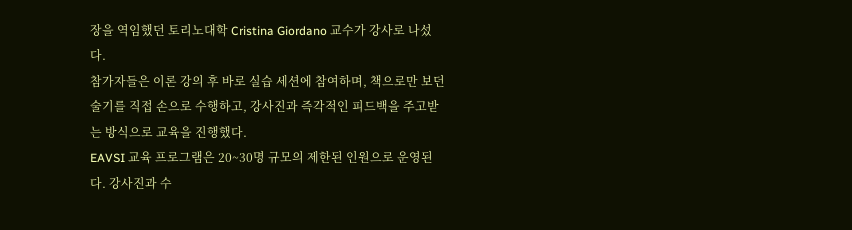장을 역임했던 토리노대학 Cristina Giordano 교수가 강사로 나섰다.
참가자들은 이론 강의 후 바로 실습 세션에 참여하며, 책으로만 보던 술기를 직접 손으로 수행하고, 강사진과 즉각적인 피드백을 주고받는 방식으로 교육을 진행했다.
EAVSI 교육 프로그램은 20~30명 규모의 제한된 인원으로 운영된다. 강사진과 수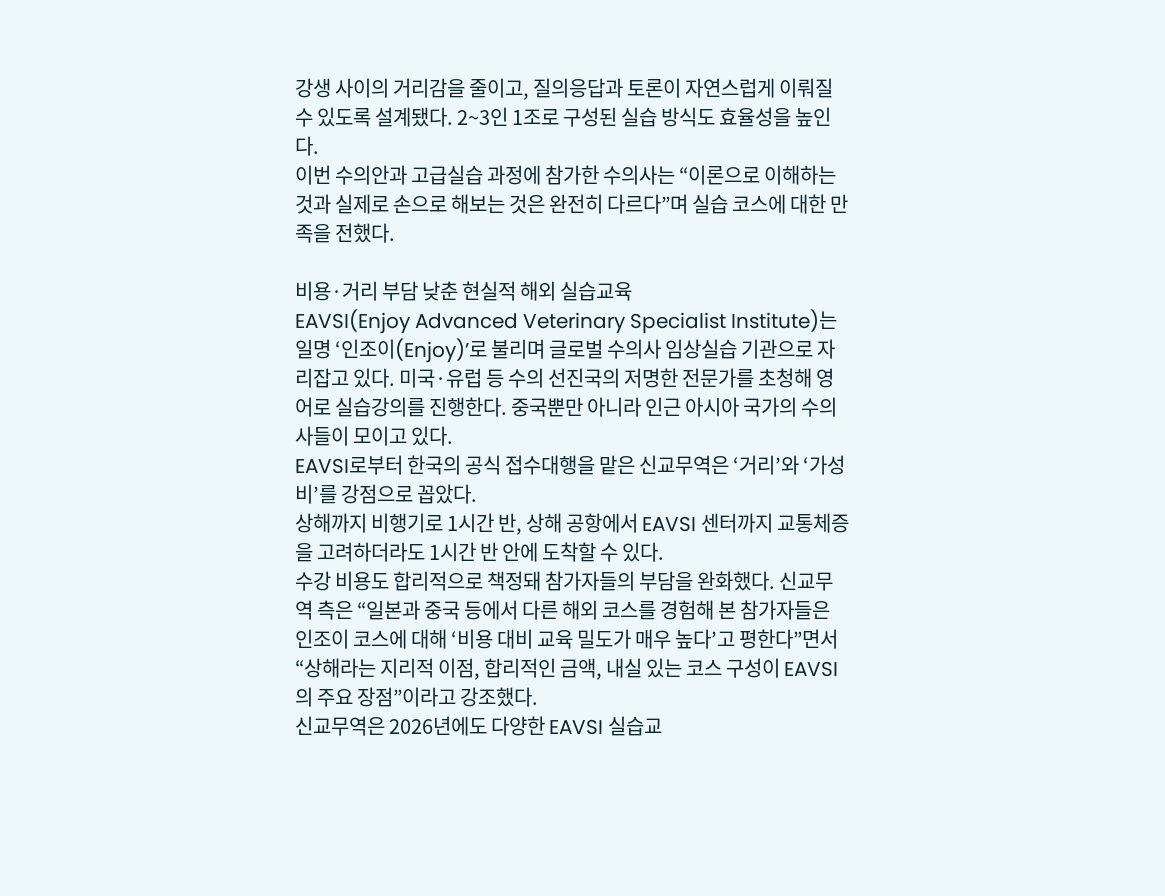강생 사이의 거리감을 줄이고, 질의응답과 토론이 자연스럽게 이뤄질 수 있도록 설계됐다. 2~3인 1조로 구성된 실습 방식도 효율성을 높인다.
이번 수의안과 고급실습 과정에 참가한 수의사는 “이론으로 이해하는 것과 실제로 손으로 해보는 것은 완전히 다르다”며 실습 코스에 대한 만족을 전했다.

비용·거리 부담 낮춘 현실적 해외 실습교육
EAVSI(Enjoy Advanced Veterinary Specialist Institute)는 일명 ‘인조이(Enjoy)’로 불리며 글로벌 수의사 임상실습 기관으로 자리잡고 있다. 미국·유럽 등 수의 선진국의 저명한 전문가를 초청해 영어로 실습강의를 진행한다. 중국뿐만 아니라 인근 아시아 국가의 수의사들이 모이고 있다.
EAVSI로부터 한국의 공식 접수대행을 맡은 신교무역은 ‘거리’와 ‘가성비’를 강점으로 꼽았다.
상해까지 비행기로 1시간 반, 상해 공항에서 EAVSI 센터까지 교통체증을 고려하더라도 1시간 반 안에 도착할 수 있다.
수강 비용도 합리적으로 책정돼 참가자들의 부담을 완화했다. 신교무역 측은 “일본과 중국 등에서 다른 해외 코스를 경험해 본 참가자들은 인조이 코스에 대해 ‘비용 대비 교육 밀도가 매우 높다’고 평한다”면서 “상해라는 지리적 이점, 합리적인 금액, 내실 있는 코스 구성이 EAVSI의 주요 장점”이라고 강조했다.
신교무역은 2026년에도 다양한 EAVSI 실습교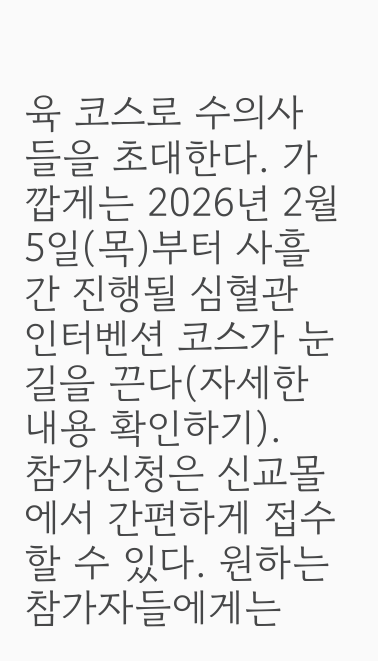육 코스로 수의사들을 초대한다. 가깝게는 2026년 2월 5일(목)부터 사흘간 진행될 심혈관 인터벤션 코스가 눈길을 끈다(자세한 내용 확인하기).
참가신청은 신교몰에서 간편하게 접수할 수 있다. 원하는 참가자들에게는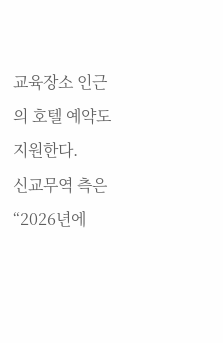교육장소 인근의 호텔 예약도 지원한다.
신교무역 측은 “2026년에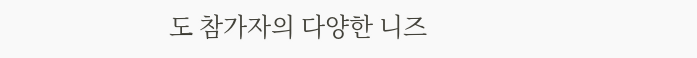도 참가자의 다양한 니즈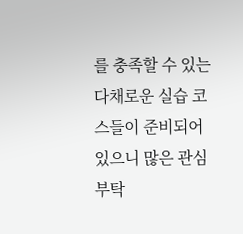를 충족할 수 있는 다채로운 실습 코스들이 준비되어 있으니 많은 관심 부탁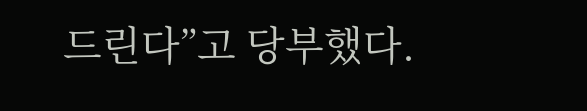드린다”고 당부했다.